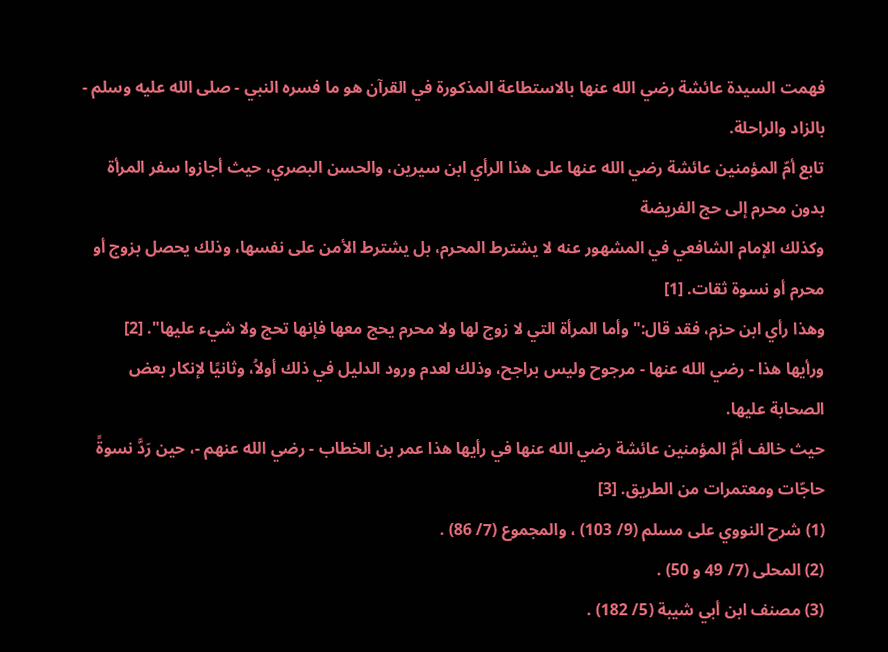فهمت السيدة عائشة رضي الله عنها بالاستطاعة المذكورة في القرآن هو ما فسره النبي - صلى الله عليه وسلم - بالزاد والراحلة.
تابع أمّ المؤمنين عائشة رضي الله عنها على هذا الرأي ابن سيرين، والحسن البصري، حيث أجازوا سفر المرأة بدون محرم إلى حج الفريضة
وكذلك الإمام الشافعي في المشهور عنه لا يشترط المحرم، بل يشترط الأمن على نفسها، وذلك يحصل بزوج أو محرم أو نسوة ثقات. [1]
وهذا رأي ابن حزم، فقد قال:"وأما المرأة التي لا زوج لها ولا محرم يحج معها فإنها تحج ولا شيء عليها". [2]
ورأيها هذا - رضي الله عنها - مرجوح وليس براجح، وذلك لعدم ورود الدليل في ذلك أولاُ، وثانيًا لإنكار بعض الصحابة عليها.
حيث خالف أمّ المؤمنين عائشة رضي الله عنها في رأيها هذا عمر بن الخطاب - رضي الله عنهم -، حين رَدَّ نسوةً حاجّات ومعتمرات من الطريق. [3]
(1) شرح النووي على مسلم (9/ 103) ، والمجموع (7/ 86) .
(2) المحلى (7/ 49 و 50) .
(3) مصنف ابن أبي شيبة (5/ 182) .